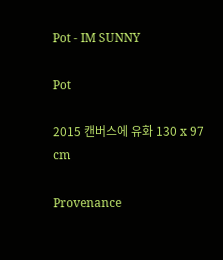Pot - IM SUNNY

Pot

2015 캔버스에 유화 130 x 97 cm

Provenance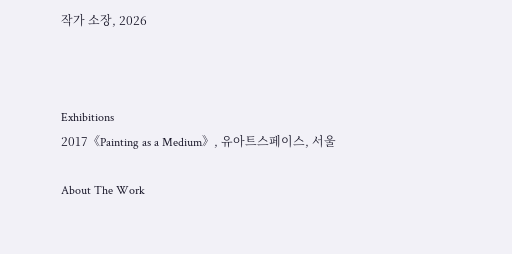작가 소장, 2026



Exhibitions
2017《Painting as a Medium》, 유아트스페이스, 서울

About The Work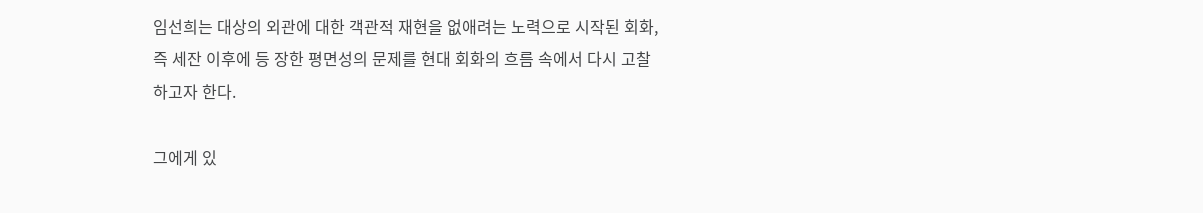임선희는 대상의 외관에 대한 객관적 재현을 없애려는 노력으로 시작된 회화, 즉 세잔 이후에 등 장한 평면성의 문제를 현대 회화의 흐름 속에서 다시 고찰하고자 한다.

그에게 있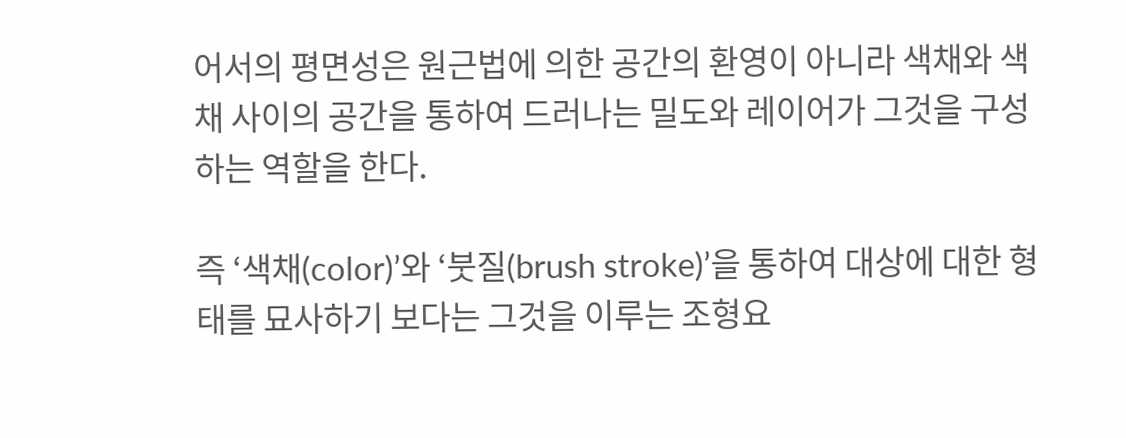어서의 평면성은 원근법에 의한 공간의 환영이 아니라 색채와 색채 사이의 공간을 통하여 드러나는 밀도와 레이어가 그것을 구성하는 역할을 한다.

즉 ‘색채(color)’와 ‘붓질(brush stroke)’을 통하여 대상에 대한 형태를 묘사하기 보다는 그것을 이루는 조형요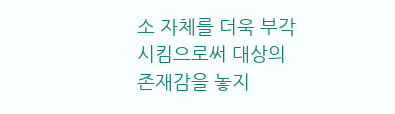소 자체를 더욱 부각시킴으로써 대상의 존재감을 놓지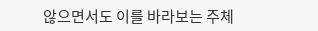않으면서도 이를 바라보는 주체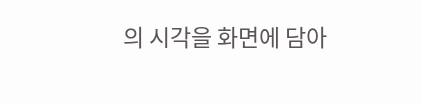의 시각을 화면에 담아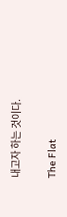내고자 하는 것이다.

The Flat